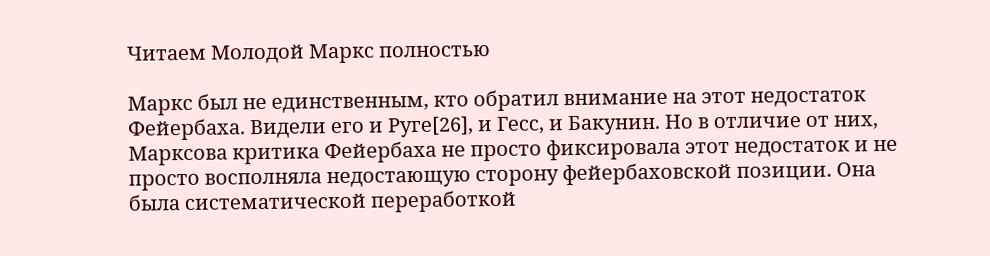Читаем Молодой Маркс полностью

Маркс был не единственным, кто обратил внимание на этот недостаток Фейербаха. Видели его и Руге[26], и Гесс, и Бакунин. Но в отличие от них, Марксова критика Фейербаха не просто фиксировала этот недостаток и не просто восполняла недостающую сторону фейербаховской позиции. Она была систематической переработкой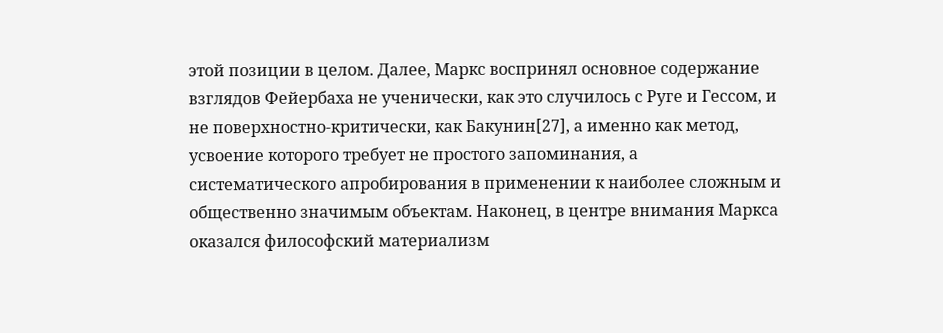этой позиции в целом. Далее, Маркс воспринял основное содержание взглядов Фейербаха не ученически, как это случилось с Руге и Гессом, и не поверхностно-критически, как Бакунин[27], а именно как метод, усвоение которого требует не простого запоминания, а систематического апробирования в применении к наиболее сложным и общественно значимым объектам. Наконец, в центре внимания Маркса оказался философский материализм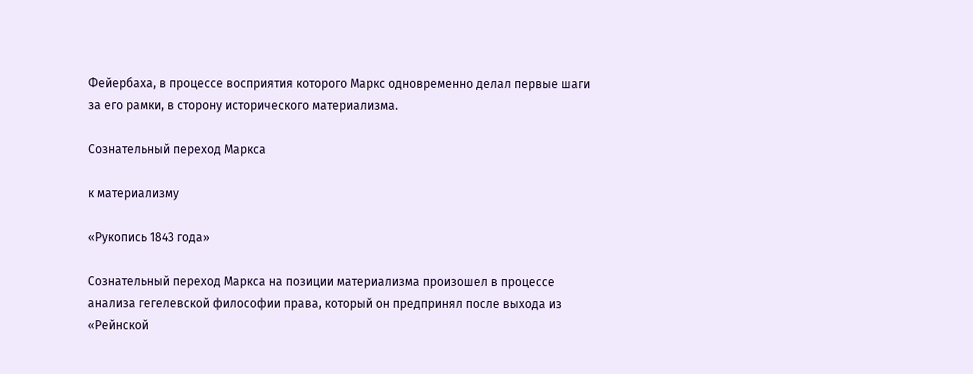Фейербаха, в процессе восприятия которого Маркс одновременно делал первые шаги за его рамки, в сторону исторического материализма.

Сознательный переход Маркса

к материализму

«Рукопись 1843 года»

Сознательный переход Маркса на позиции материализма произошел в процессе анализа гегелевской философии права, который он предпринял после выхода из «Рейнской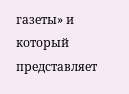газеты» и который представляет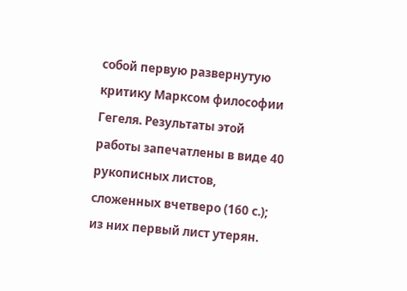собой первую развернутую критику Марксом философии Гегеля. Результаты этой работы запечатлены в виде 40 рукописных листов, сложенных вчетверо (160 с.); из них первый лист утерян.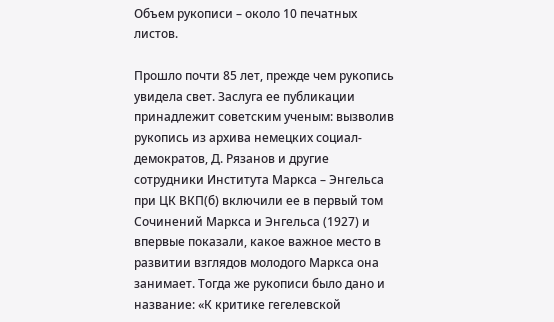Объем рукописи – около 10 печатных листов.

Прошло почти 85 лет, прежде чем рукопись увидела свет. Заслуга ее публикации принадлежит советским ученым: вызволив рукопись из архива немецких социал-демократов, Д. Рязанов и другие сотрудники Института Маркса – Энгельса при ЦК ВКП(б) включили ее в первый том Сочинений Маркса и Энгельса (1927) и впервые показали, какое важное место в развитии взглядов молодого Маркса она занимает. Тогда же рукописи было дано и название: «К критике гегелевской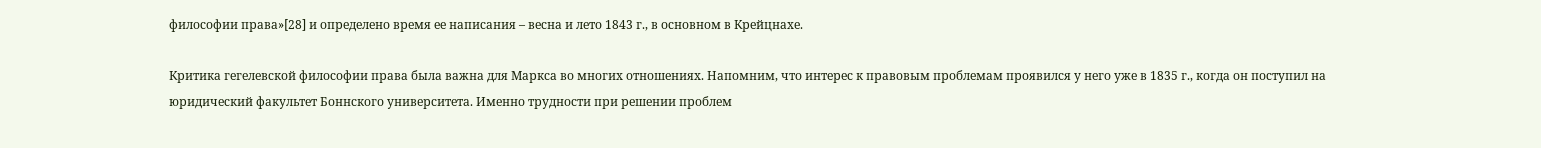философии права»[28] и определено время ее написания – весна и лето 1843 г., в основном в Крейцнахе.

Критика гегелевской философии права была важна для Маркса во многих отношениях. Напомним, что интерес к правовым проблемам проявился у него уже в 1835 г., когда он поступил на юридический факультет Боннского университета. Именно трудности при решении проблем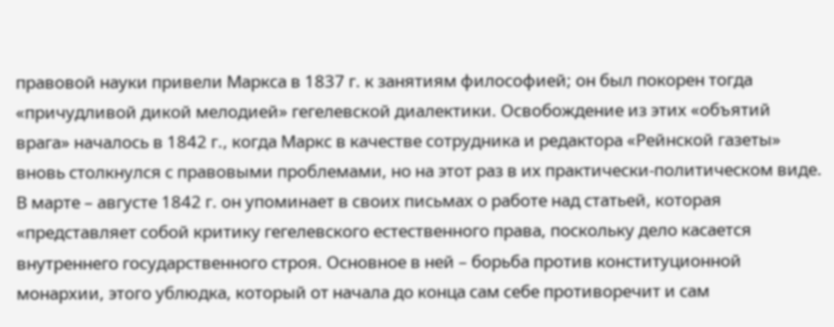правовой науки привели Маркса в 1837 г. к занятиям философией; он был покорен тогда «причудливой дикой мелодией» гегелевской диалектики. Освобождение из этих «объятий врага» началось в 1842 г., когда Маркс в качестве сотрудника и редактора «Рейнской газеты» вновь столкнулся с правовыми проблемами, но на этот раз в их практически-политическом виде. В марте – августе 1842 г. он упоминает в своих письмах о работе над статьей, которая «представляет собой критику гегелевского естественного права, поскольку дело касается внутреннего государственного строя. Основное в ней – борьба против конституционной монархии, этого ублюдка, который от начала до конца сам себе противоречит и сам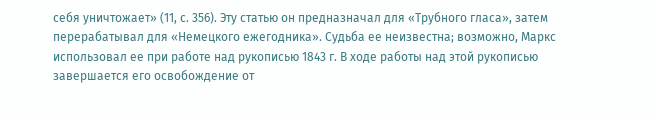себя уничтожает» (11, с. 356). Эту статью он предназначал для «Трубного гласа», затем перерабатывал для «Немецкого ежегодника». Судьба ее неизвестна; возможно, Маркс использовал ее при работе над рукописью 1843 г. В ходе работы над этой рукописью завершается его освобождение от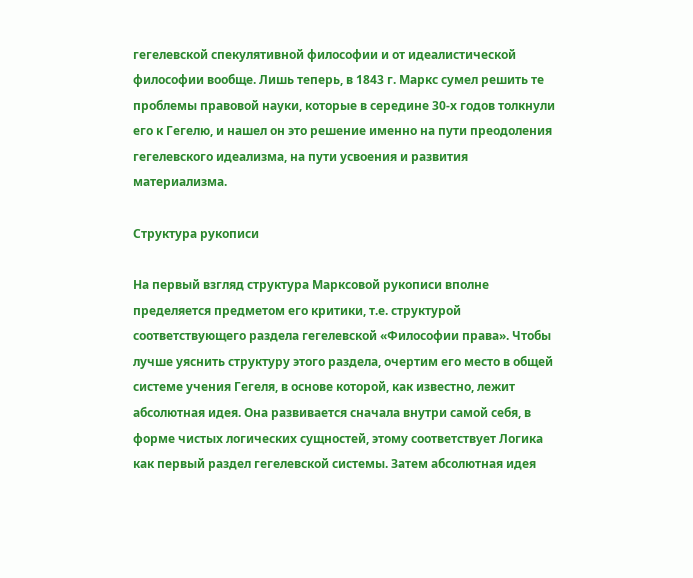гегелевской спекулятивной философии и от идеалистической философии вообще. Лишь теперь, в 1843 г. Маркс сумел решить те проблемы правовой науки, которые в середине 30-х годов толкнули его к Гегелю, и нашел он это решение именно на пути преодоления гегелевского идеализма, на пути усвоения и развития материализма.

Структура рукописи

На первый взгляд структура Марксовой рукописи вполне пределяется предметом его критики, т.е. структурой соответствующего раздела гегелевской «Философии права». Чтобы лучше уяснить структуру этого раздела, очертим его место в общей системе учения Гегеля, в основе которой, как известно, лежит абсолютная идея. Она развивается сначала внутри самой себя, в форме чистых логических сущностей, этому соответствует Логика как первый раздел гегелевской системы. Затем абсолютная идея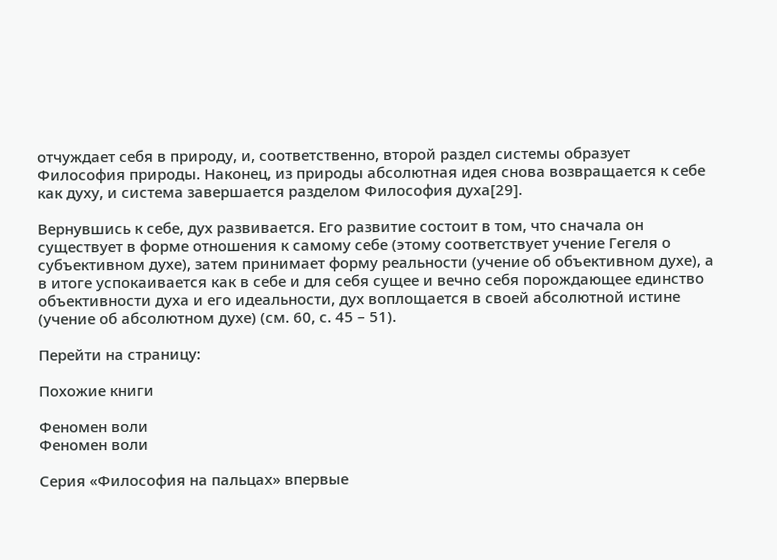отчуждает себя в природу, и, соответственно, второй раздел системы образует Философия природы. Наконец, из природы абсолютная идея снова возвращается к себе как духу, и система завершается разделом Философия духа[29].

Вернувшись к себе, дух развивается. Его развитие состоит в том, что сначала он существует в форме отношения к самому себе (этому соответствует учение Гегеля о субъективном духе), затем принимает форму реальности (учение об объективном духе), а в итоге успокаивается как в себе и для себя сущее и вечно себя порождающее единство объективности духа и его идеальности, дух воплощается в своей абсолютной истине (учение об абсолютном духе) (см. 60, с. 45 – 51).

Перейти на страницу:

Похожие книги

Феномен воли
Феномен воли

Серия «Философия на пальцах» впервые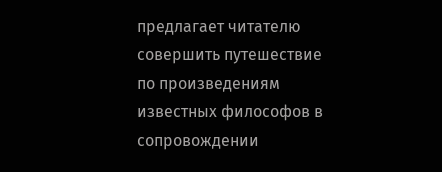предлагает читателю совершить путешествие по произведениям известных философов в сопровождении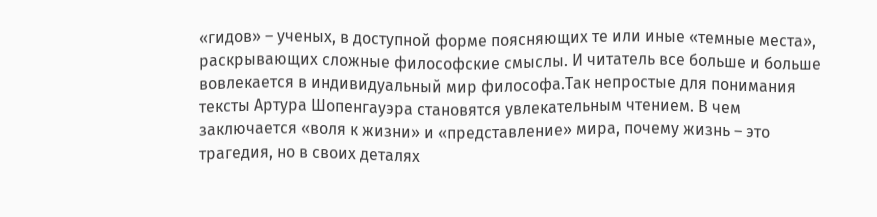«гидов» – ученых, в доступной форме поясняющих те или иные «темные места», раскрывающих сложные философские смыслы. И читатель все больше и больше вовлекается в индивидуальный мир философа.Так непростые для понимания тексты Артура Шопенгауэра становятся увлекательным чтением. В чем заключается «воля к жизни» и «представление» мира, почему жизнь – это трагедия, но в своих деталях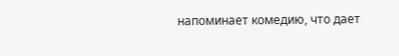напоминает комедию, что дает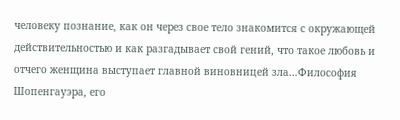человеку познание, как он через свое тело знакомится с окружающей действительностью и как разгадывает свой гений, что такое любовь и отчего женщина выступает главной виновницей зла…Философия Шопенгауэра, его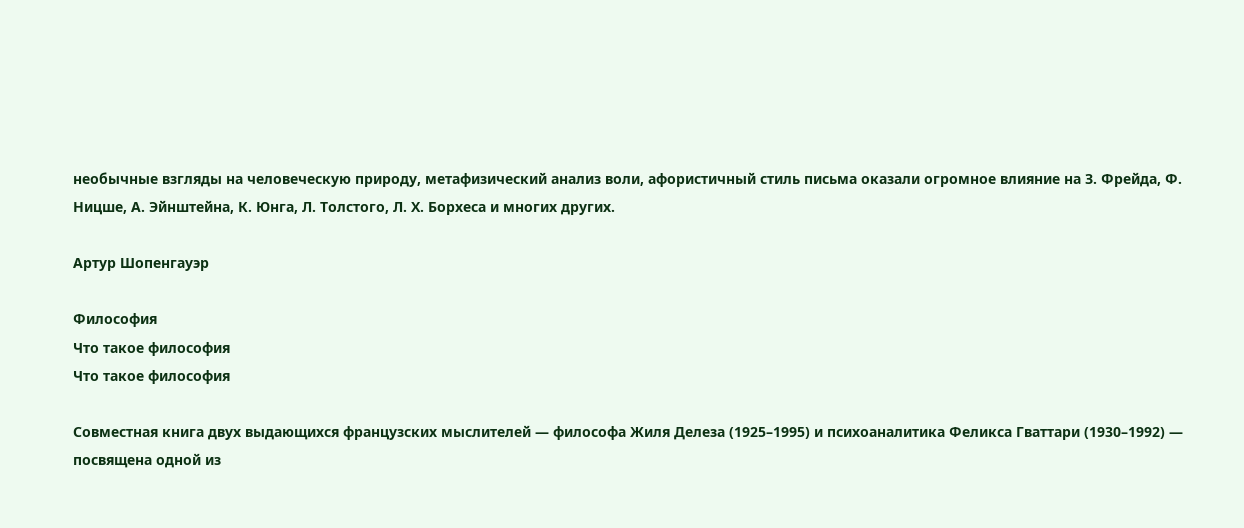необычные взгляды на человеческую природу, метафизический анализ воли, афористичный стиль письма оказали огромное влияние на З. Фрейда, Ф. Ницше, А. Эйнштейна, К. Юнга, Л. Толстого, Л. Х. Борхеса и многих других.

Артур Шопенгауэр

Философия
Что такое философия
Что такое философия

Совместная книга двух выдающихся французских мыслителей — философа Жиля Делеза (1925–1995) и психоаналитика Феликса Гваттари (1930–1992) — посвящена одной из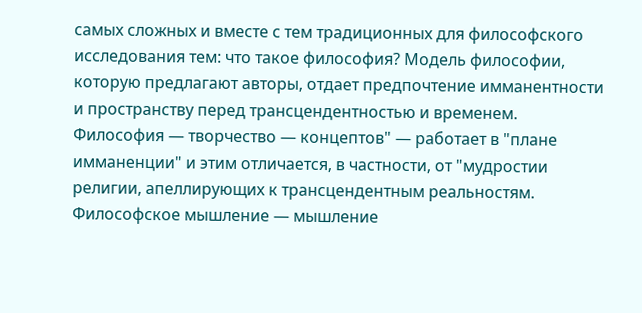самых сложных и вместе с тем традиционных для философского исследования тем: что такое философия? Модель философии, которую предлагают авторы, отдает предпочтение имманентности и пространству перед трансцендентностью и временем. Философия — творчество — концептов" — работает в "плане имманенции" и этим отличается, в частности, от "мудростии религии, апеллирующих к трансцендентным реальностям. Философское мышление — мышление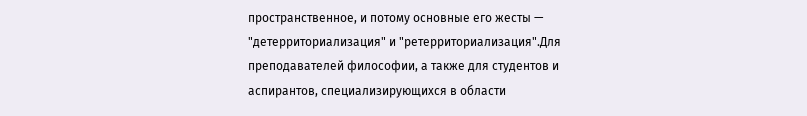пространственное, и потому основные его жесты — "детерриториализация" и "ретерриториализация".Для преподавателей философии, а также для студентов и аспирантов, специализирующихся в области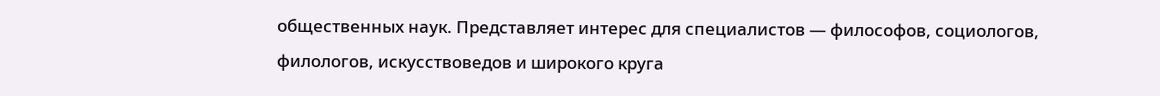общественных наук. Представляет интерес для специалистов — философов, социологов, филологов, искусствоведов и широкого круга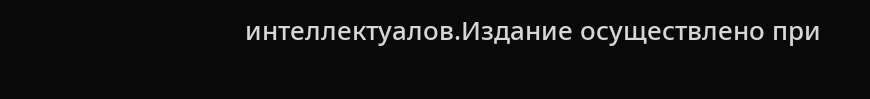интеллектуалов.Издание осуществлено при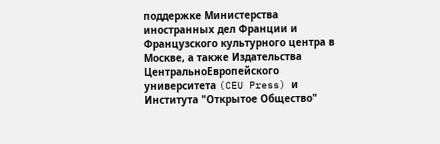поддержке Министерства иностранных дел Франции и Французского культурного центра в Москве, а также Издательства ЦентральноЕвропейского университета (CEU Press) и Института "Открытое Общество"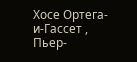Хосе Ортега-и-Гассет , Пьер-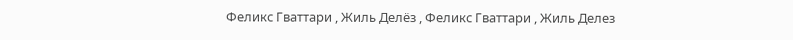Феликс Гваттари , Жиль Делёз , Феликс Гваттари , Жиль Делез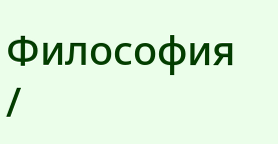Философия /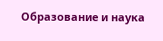Образование и наука